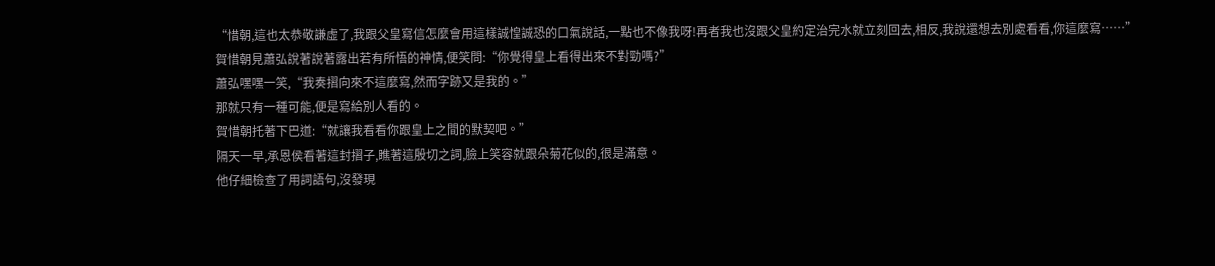“惜朝,這也太恭敬謙虛了,我跟父皇寫信怎麼會用這樣誠惶誠恐的口氣說話,一點也不像我呀!再者我也沒跟父皇約定治完水就立刻回去,相反,我說還想去別處看看,你這麼寫……”
賀惜朝見蕭弘說著說著露出若有所悟的神情,便笑問:“你覺得皇上看得出來不對勁嗎?”
蕭弘嘿嘿一笑,“我奏摺向來不這麼寫,然而字跡又是我的。”
那就只有一種可能,便是寫給別人看的。
賀惜朝托著下巴道:“就讓我看看你跟皇上之間的默契吧。”
隔天一早,承恩侯看著這封摺子,瞧著這殷切之詞,臉上笑容就跟朵菊花似的,很是滿意。
他仔細檢查了用詞語句,沒發現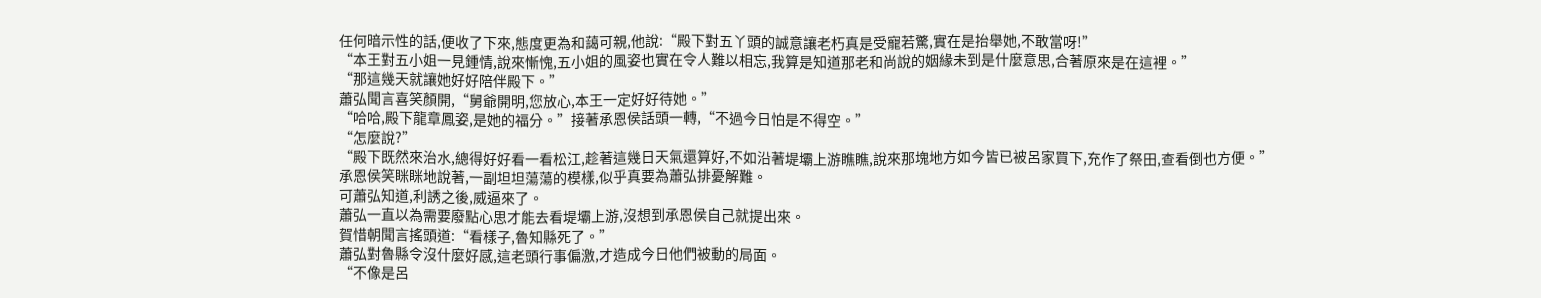任何暗示性的話,便收了下來,態度更為和藹可親,他說:“殿下對五丫頭的誠意讓老朽真是受寵若驚,實在是抬舉她,不敢當呀!”
“本王對五小姐一見鍾情,說來慚愧,五小姐的風姿也實在令人難以相忘,我算是知道那老和尚說的姻緣未到是什麼意思,合著原來是在這裡。”
“那這幾天就讓她好好陪伴殿下。”
蕭弘聞言喜笑顏開,“舅爺開明,您放心,本王一定好好待她。”
“哈哈,殿下龍章鳳姿,是她的福分。”接著承恩侯話頭一轉,“不過今日怕是不得空。”
“怎麼說?”
“殿下既然來治水,總得好好看一看松江,趁著這幾日天氣還算好,不如沿著堤壩上游瞧瞧,說來那塊地方如今皆已被呂家買下,充作了祭田,查看倒也方便。”
承恩侯笑眯眯地說著,一副坦坦蕩蕩的模樣,似乎真要為蕭弘排憂解難。
可蕭弘知道,利誘之後,威逼來了。
蕭弘一直以為需要廢點心思才能去看堤壩上游,沒想到承恩侯自己就提出來。
賀惜朝聞言搖頭道:“看樣子,魯知縣死了。”
蕭弘對魯縣令沒什麼好感,這老頭行事偏激,才造成今日他們被動的局面。
“不像是呂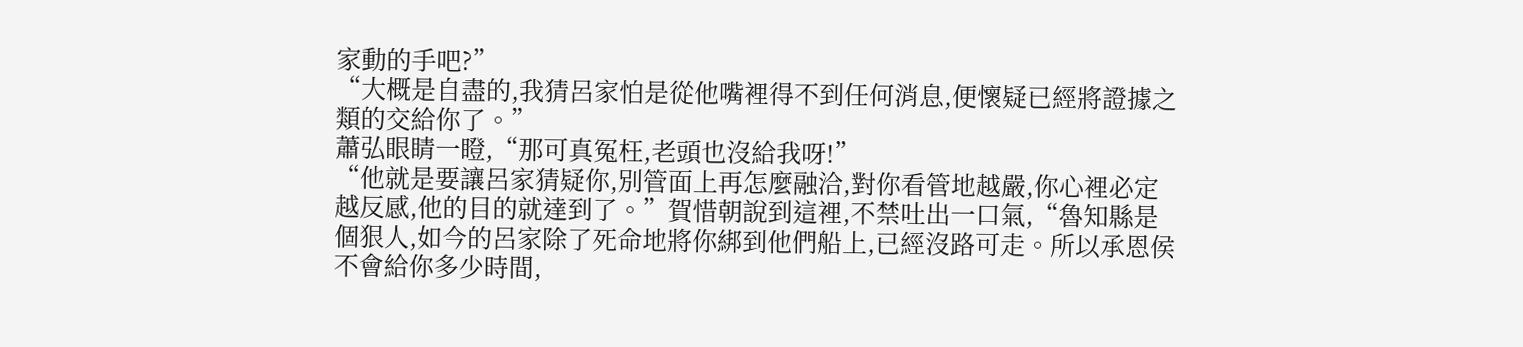家動的手吧?”
“大概是自盡的,我猜呂家怕是從他嘴裡得不到任何消息,便懷疑已經將證據之類的交給你了。”
蕭弘眼睛一瞪,“那可真冤枉,老頭也沒給我呀!”
“他就是要讓呂家猜疑你,別管面上再怎麼融洽,對你看管地越嚴,你心裡必定越反感,他的目的就達到了。”賀惜朝說到這裡,不禁吐出一口氣,“魯知縣是個狠人,如今的呂家除了死命地將你綁到他們船上,已經沒路可走。所以承恩侯不會給你多少時間,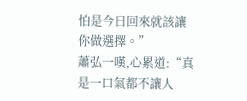怕是今日回來就該讓你做選擇。”
蕭弘一嘆,心累道:“真是一口氣都不讓人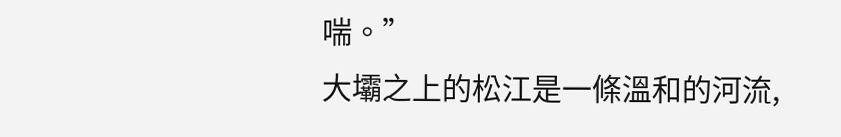喘。”
大壩之上的松江是一條溫和的河流,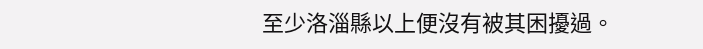至少洛淄縣以上便沒有被其困擾過。